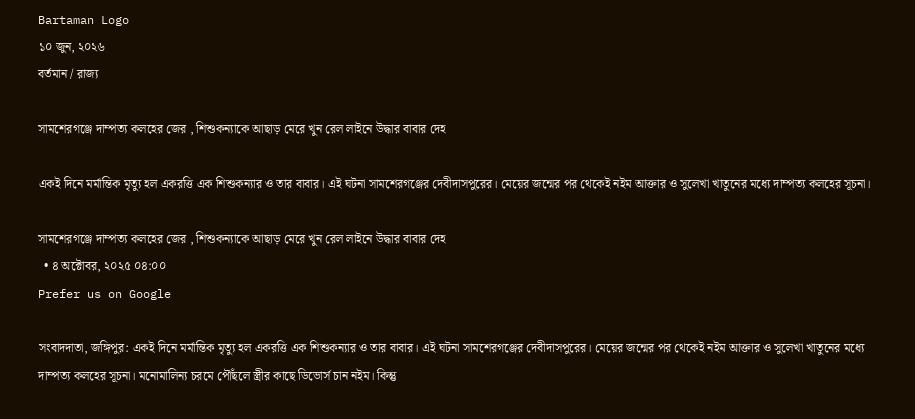Bartaman Logo
১০ জুন, ২০২৬
বর্তমান / রাজ্য

সামশেরগঞ্জে দাম্পত্য কলহের জের , শিশুকন্যাকে আছাড় মেরে খুন রেল লাইনে উদ্ধার বাবার দেহ

একই দিনে মর্মান্তিক মৃত্যু হল একরত্তি এক শিশুকন্যার ও তার বাবার। এই ঘটনা সামশেরগঞ্জের দেবীদাসপুরের। মেয়ের জন্মের পর থেকেই নইম আক্তার ও সুলেখা খাতুনের মধ্যে দাম্পত্য কলহের সূচনা।

সামশেরগঞ্জে দাম্পত্য কলহের জের , শিশুকন্যাকে আছাড় মেরে খুন রেল লাইনে উদ্ধার বাবার দেহ
  • ৪ অক্টোবর, ২০২৫ ০৪:০০
Prefer us on Google

সংবাদদাতা, জঙ্গিপুর: একই দিনে মর্মান্তিক মৃত্যু হল একরত্তি এক শিশুকন্যার ও তার বাবার। এই ঘটনা সামশেরগঞ্জের দেবীদাসপুরের। মেয়ের জন্মের পর থেকেই নইম আক্তার ও সুলেখা খাতুনের মধ্যে দাম্পত্য কলহের সূচনা। মনোমালিন্য চরমে পৌঁছলে স্ত্রীর কাছে ডিভোর্স চান নইম। কিন্তু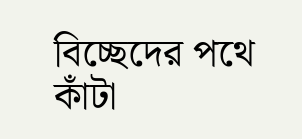বিচ্ছেদের পথে কাঁটা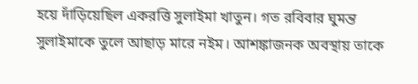হয়ে দাঁড়িয়েছিল একরত্তি সুলাইমা খাতুন। গত রবিবার ঘুমন্ত সুলাইমাকে তুলে আছাড় মারে নইম। আশঙ্কাজনক অবস্থায় তাকে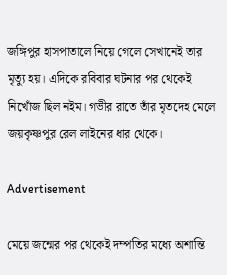জঙ্গিপুর হাসপাতালে নিয়ে গেলে সেখানেই তার মৃত্যু হয়। এদিকে রবিবার ঘটনার পর থেকেই নিখোঁজ ছিল নইম। গভীর রাতে তাঁর মৃতদেহ মেলে জয়কৃষ্ণপুর রেল লাইনের ধার থেকে।

Advertisement

মেয়ে জন্মের পর থেকেই দম্পতির মধ্যে অশান্তি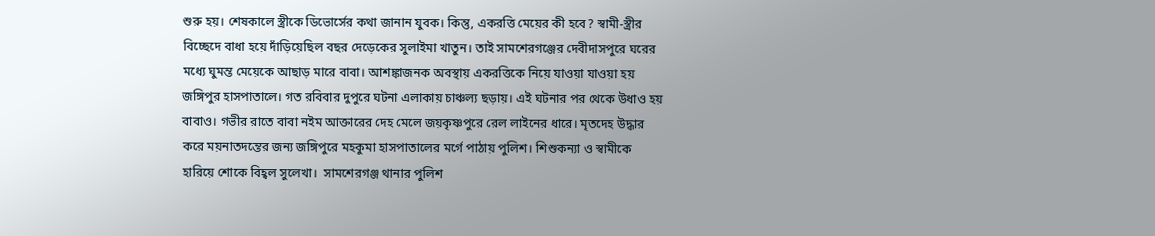শুরু হয়। শেষকালে স্ত্রীকে ডিভোর্সের কথা জানান যুবক। কিন্তু, একরত্তি মেয়ের কী হবে? স্বামী-স্ত্রীর বিচ্ছেদে বাধা হয়ে দাঁড়িয়েছিল বছর দেড়েকের সুলাইমা খাতুন। তাই সামশেরগঞ্জের দেবীদাসপুরে ঘরের মধ্যে ঘুমন্ত মেয়েকে আছাড় মারে বাবা। আশঙ্কাজনক অবস্থায় একরত্তিকে নিয়ে যাওয়া যাওয়া হয় জঙ্গিপুর হাসপাতালে। গত রবিবার দুপুরে ঘটনা এলাকায় চাঞ্চল্য ছড়ায়। এই ঘটনার পর থেকে উধাও হয় বাবাও। গভীর রাতে বাবা নইম আক্তারের দেহ মেলে জয়কৃষ্ণপুরে রেল লাইনের ধারে। মৃতদেহ উদ্ধার করে ময়নাতদন্তের জন্য জঙ্গিপুরে মহকুমা হাসপাতালের মর্গে পাঠায় পুলিশ। শিশুকন্যা ও স্বামীকে হারিয়ে শোকে বিহ্বল সুলেখা।  সামশেরগঞ্জ থানার পুলিশ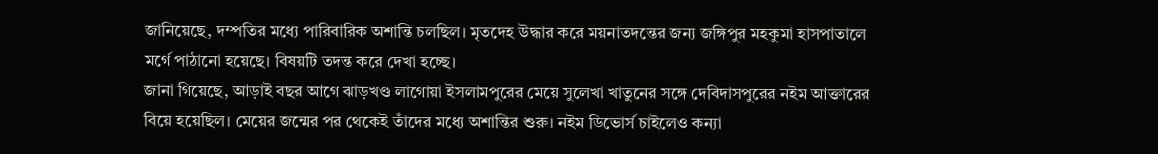জানিয়েছে, দম্পতির মধ্যে পারিবারিক অশান্তি চলছিল। মৃতদেহ উদ্ধার করে ময়নাতদন্তের জন্য জঙ্গিপুর মহকুমা হাসপাতালে মর্গে পাঠানো হয়েছে। বিষয়টি তদন্ত করে দেখা হচ্ছে।
জানা গিয়েছে, আড়াই বছর আগে ঝাড়খণ্ড লাগোয়া ইসলামপুরের মেয়ে সুলেখা খাতুনের সঙ্গে দেবিদাসপুরের নইম আক্তারের বিয়ে হয়েছিল। মেয়ের জন্মের পর থেকেই তাঁদের মধ্যে অশান্তির শুরু। নইম ডিভোর্স চাইলেও কন্যা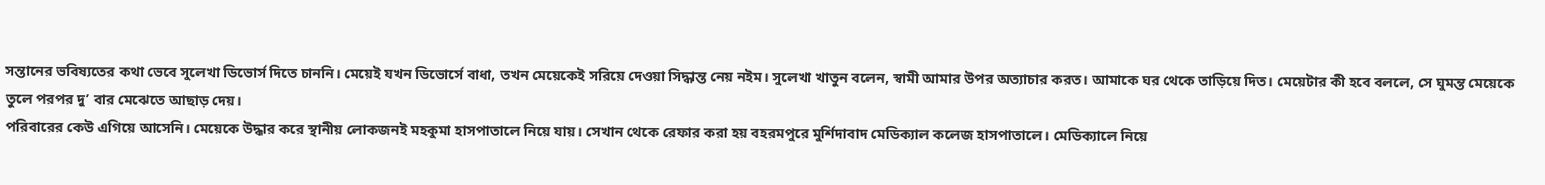সন্তানের ভবিষ্যতের কথা ভেবে সুলেখা ডিভোর্স দিতে চাননি। মেয়েই যখন ডিভোর্সে বাধা, তখন মেয়েকেই সরিয়ে দেওয়া সিদ্ধান্ত নেয় নইম। সুলেখা খাতুন বলেন, স্বামী আমার উপর অত্যাচার করত। আমাকে ঘর থেকে তাড়িয়ে দিত। মেয়েটার কী হবে বললে, সে ঘুমন্ত মেয়েকে তুলে পরপর দু’ বার মেঝেতে আছাড় দেয়।
পরিবারের কেউ এগিয়ে আসেনি। মেয়েকে উদ্ধার করে স্থানীয় লোকজনই মহকুমা হাসপাতালে নিয়ে যায়। সেখান থেকে রেফার করা হয় বহরমপুরে মুর্শিদাবাদ মেডিক্যাল কলেজ হাসপাতালে। মেডিক্যালে নিয়ে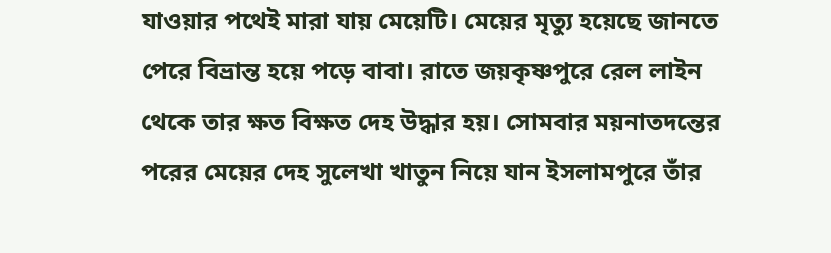যাওয়ার পথেই মারা যায় মেয়েটি। মেয়ের মৃত্যু হয়েছে জানতে পেরে বিভ্রান্ত হয়ে পড়ে বাবা। রাতে জয়কৃষ্ণপুরে রেল লাইন থেকে তার ক্ষত বিক্ষত দেহ উদ্ধার হয়। সোমবার ময়নাতদন্তের পরের মেয়ের দেহ সুলেখা খাতুন নিয়ে যান ইসলামপুরে তাঁর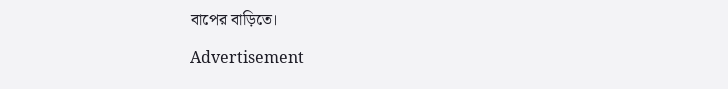বাপের বাড়িতে।

Advertisement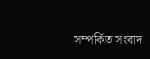সম্পর্কিত সংবাদ